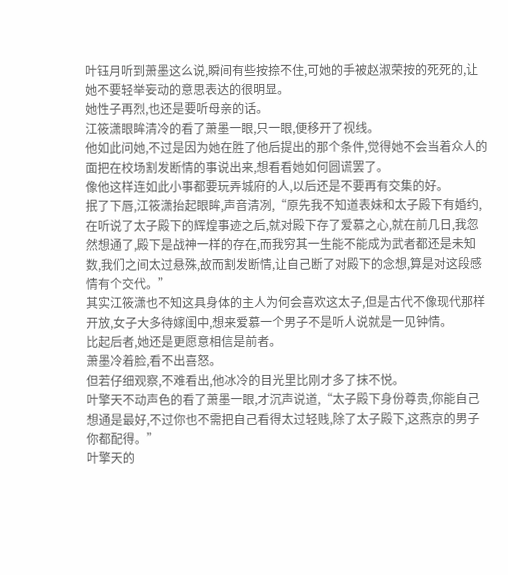叶钰月听到萧墨这么说,瞬间有些按捺不住,可她的手被赵淑荣按的死死的,让她不要轻举妄动的意思表达的很明显。
她性子再烈,也还是要听母亲的话。
江筱潇眼眸清冷的看了萧墨一眼,只一眼,便移开了视线。
他如此问她,不过是因为她在胜了他后提出的那个条件,觉得她不会当着众人的面把在校场割发断情的事说出来,想看看她如何圆谎罢了。
像他这样连如此小事都要玩弄城府的人,以后还是不要再有交集的好。
抿了下唇,江筱潇抬起眼眸,声音清冽,“原先我不知道表妹和太子殿下有婚约,在听说了太子殿下的辉煌事迹之后,就对殿下存了爱慕之心,就在前几日,我忽然想通了,殿下是战神一样的存在,而我穷其一生能不能成为武者都还是未知数,我们之间太过悬殊,故而割发断情,让自己断了对殿下的念想,算是对这段感情有个交代。”
其实江筱潇也不知这具身体的主人为何会喜欢这太子,但是古代不像现代那样开放,女子大多待嫁闺中,想来爱慕一个男子不是听人说就是一见钟情。
比起后者,她还是更愿意相信是前者。
萧墨冷着脸,看不出喜怒。
但若仔细观察,不难看出,他冰冷的目光里比刚才多了抹不悦。
叶擎天不动声色的看了萧墨一眼,才沉声说道,“太子殿下身份尊贵,你能自己想通是最好,不过你也不需把自己看得太过轻贱,除了太子殿下,这燕京的男子你都配得。”
叶擎天的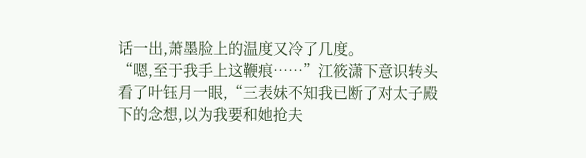话一出,萧墨脸上的温度又冷了几度。
“嗯,至于我手上这鞭痕……”江筱潇下意识转头看了叶钰月一眼,“三表妹不知我已断了对太子殿下的念想,以为我要和她抢夫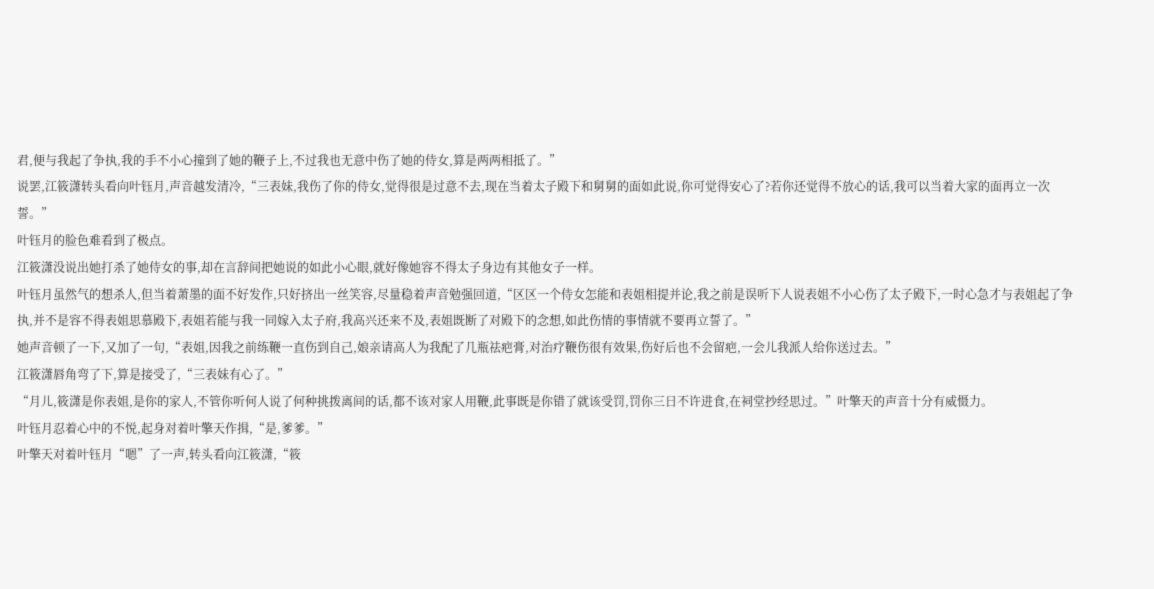君,便与我起了争执,我的手不小心撞到了她的鞭子上,不过我也无意中伤了她的侍女,算是两两相抵了。”
说罢,江筱潇转头看向叶钰月,声音越发清冷,“三表妹,我伤了你的侍女,觉得很是过意不去,现在当着太子殿下和舅舅的面如此说,你可觉得安心了?若你还觉得不放心的话,我可以当着大家的面再立一次誓。”
叶钰月的脸色难看到了极点。
江筱潇没说出她打杀了她侍女的事,却在言辞间把她说的如此小心眼,就好像她容不得太子身边有其他女子一样。
叶钰月虽然气的想杀人,但当着萧墨的面不好发作,只好挤出一丝笑容,尽量稳着声音勉强回道,“区区一个侍女怎能和表姐相提并论,我之前是误听下人说表姐不小心伤了太子殿下,一时心急才与表姐起了争执,并不是容不得表姐思慕殿下,表姐若能与我一同嫁入太子府,我高兴还来不及,表姐既断了对殿下的念想,如此伤情的事情就不要再立誓了。”
她声音顿了一下,又加了一句,“表姐,因我之前练鞭一直伤到自己,娘亲请高人为我配了几瓶祛疤膏,对治疗鞭伤很有效果,伤好后也不会留疤,一会儿我派人给你送过去。”
江筱潇唇角弯了下,算是接受了,“三表妹有心了。”
“月儿,筱潇是你表姐,是你的家人,不管你听何人说了何种挑拨离间的话,都不该对家人用鞭,此事既是你错了就该受罚,罚你三日不许进食,在祠堂抄经思过。”叶擎天的声音十分有威慑力。
叶钰月忍着心中的不悦,起身对着叶擎天作揖,“是,爹爹。”
叶擎天对着叶钰月“嗯”了一声,转头看向江筱潇,“筱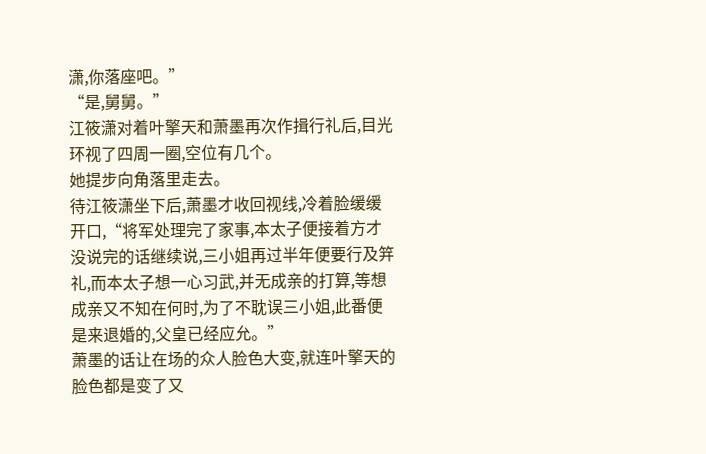潇,你落座吧。”
“是,舅舅。”
江筱潇对着叶擎天和萧墨再次作揖行礼后,目光环视了四周一圈,空位有几个。
她提步向角落里走去。
待江筱潇坐下后,萧墨才收回视线,冷着脸缓缓开口,“将军处理完了家事,本太子便接着方才没说完的话继续说,三小姐再过半年便要行及笄礼,而本太子想一心习武,并无成亲的打算,等想成亲又不知在何时,为了不耽误三小姐,此番便是来退婚的,父皇已经应允。”
萧墨的话让在场的众人脸色大变,就连叶擎天的脸色都是变了又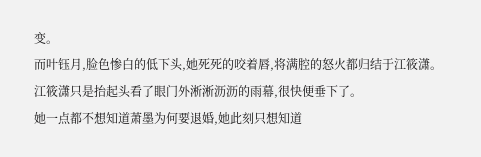变。
而叶钰月,脸色惨白的低下头,她死死的咬着唇,将满腔的怒火都归结于江筱潇。
江筱潇只是抬起头看了眼门外淅淅沥沥的雨幕,很快便垂下了。
她一点都不想知道萧墨为何要退婚,她此刻只想知道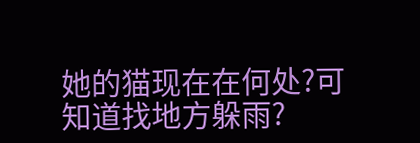她的猫现在在何处?可知道找地方躲雨?